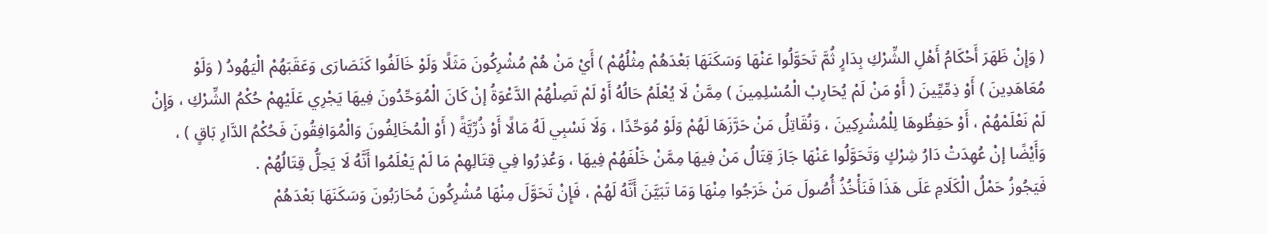( وَإِنْ ظَهَرَ أَحْكَامُ أَهْلِ الشِّرْكِ بِدَارٍ ثُمَّ تَحَوَّلُوا عَنْهَا وَسَكَنَهَا بَعْدَهُمْ مِثْلُهُمْ ) أَيْ مَنْ هُمْ مُشْرِكُونَ مَثَلًا وَلَوْ خَالَفُوا كَنَصَارَى وَعَقَبَهُمْ الْيَهُودُ ( وَلَوْ مُعَاهَدِينَ ) أَوْ ذِمِّيِّينَ ( أَوْ مَنْ لَمْ يُحَارِبْ الْمُسْلِمِينَ ) مِمَّنْ لَا يُعْلَمُ حَالُهُ أَوْ لَمْ تَصِلْهُمْ الدَّعْوَةُ إنْ كَانَ الْمُوَحِّدُونَ فِيهَا يَجْرِي عَلَيْهِمْ حُكْمُ الشِّرْكِ ، وَإِنْ لَمْ نَعْلَمْهُمْ ، أَوْ حَفِظُوهَا لِلْمُشْرِكِينَ ، وَنُقَاتِلُ مَنْ حَرَّزَهَا لَهُمْ وَلَوْ مُوَحِّدًا ، وَلَا نَسْبِي لَهُ مَالًا أَوْ ذُرِّيَّةً ( أَوْ الْمُخَالِفُونَ وَالْمُوَافِقُونَ فَحُكْمُ الدَّارِ بَاقٍ ) ، وَأَيْضًا إنْ عُهِدَتْ دَارُ شِرْكٍ وَتَحَوَّلُوا عَنْهَا جَازَ قِتَالُ مَنْ فِيهَا مِمَّنْ خَلْفَهُمْ فِيهَا ، وَعُذِرُوا فِي قِتَالِهِمْ مَا لَمْ يَعْلَمُوا أَنَّهُ لَا يَحِلُّ قِتَالُهُمْ .
فَيَجُوزُ حَمْلُ الْكَلَامِ عَلَى هَذَا فَنَأْخُذُ أُصُولَ مَنْ خَرَجُوا مِنْهَا وَمَا تَبَيَّنَ أَنَّهُ لَهُمْ ، فَإِنْ تَحَوَّلَ مِنْهَا مُشْرِكُونَ مُحَارَبُونَ وَسَكَنَهَا بَعْدَهُمْ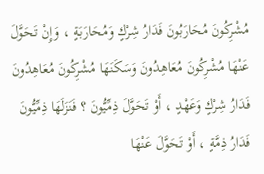مُشْرِكُونَ مُحَارَبُونَ فَدَارُ شِرْكٍ وَمُحَارَبَةٍ ، وَإِنْ تَحَوَّلَ عَنْهَا مُشْرِكُونَ مُعَاهِدُونَ وَسَكَنَهَا مُشْرِكُونَ مُعَاهِدُونَ فَدَارُ شِرْكٍ وَعَهْدٍ ، أَوْ تَحَوَّلَ ذِمِّيُّونَ ؟ فَنَزَلَهَا ذِمِّيُّونَ فَدَارُ ذِمَّةٍ ، أَوْ تَحَوَّلَ عَنْهَا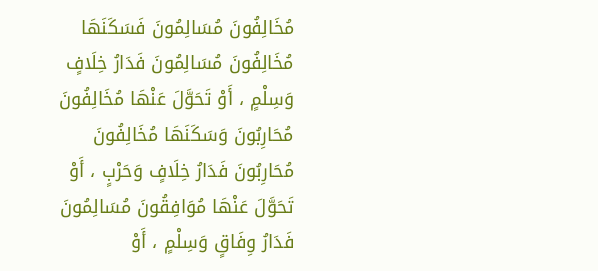مُخَالِفُونَ مُسَالِمُونَ فَسَكَنَهَا مُخَالِفُونَ مُسَالِمُونَ فَدَارُ خِلَافٍ وَسِلْمٍ ، أَوْ تَحَوَّلَ عَنْهَا مُخَالِفُونَ مُحَارِبُونَ وَسَكَنَهَا مُخَالِفُونَ مُحَارِبُونَ فَدَارُ خِلَافٍ وَحَرْبٍ ، أَوْ تَحَوَّلَ عَنْهَا مُوَافِقُونَ مُسَالِمُونَ فَدَارُ وِفَاقٍ وَسِلْمٍ ، أَوْ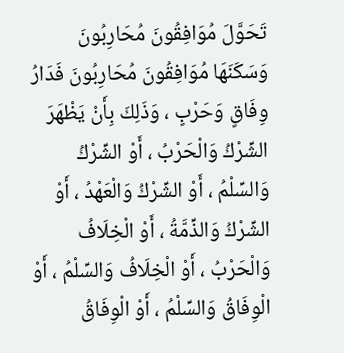تَحَوَّلَ مُوَافِقُونَ مُحَارِبُونَ وَسَكَنَهَا مُوَافِقُونَ مُحَارِبُونَ فَدَارُ وِفَاقٍ وَحَرْبٍ ، وَذَلِكَ بِأَنْ يَظْهَرَ الشِّرْكُ وَالْحَرْبُ ، أَوْ الشِّرْكُ وَالسِّلْمُ ، أَوْ الشِّرْكُ وَالْعَهْدُ ، أَوْ الشِّرْكُ وَالذِّمَّةُ ، أَوْ الْخِلَافُ وَالْحَرْبُ ، أَوْ الْخِلَافُ وَالسِّلْمُ ، أَوْ الْوِفَاقُ وَالسِّلْمُ ، أَوْ الْوِفَاقُ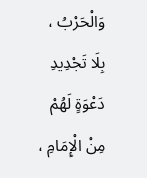وَالْحَرْبُ ، بِلَا تَجْدِيدِ دَعْوَةٍ لَهُمْ مِنْ الْإِمَامِ ،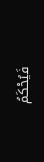فَيُحْكَمُ